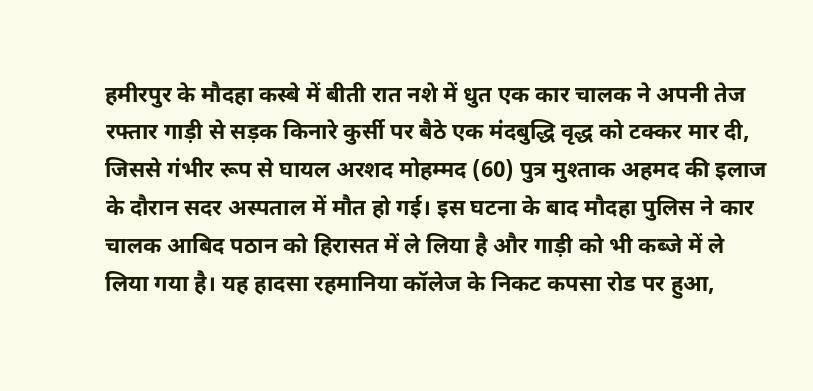हमीरपुर के मौदहा कस्बे में बीती रात नशे में धुत एक कार चालक ने अपनी तेज रफ्तार गाड़ी से सड़क किनारे कुर्सी पर बैठे एक मंदबुद्धि वृद्ध को टक्कर मार दी, जिससे गंभीर रूप से घायल अरशद मोहम्मद (60) पुत्र मुश्ताक अहमद की इलाज के दौरान सदर अस्पताल में मौत हो गई। इस घटना के बाद मौदहा पुलिस ने कार चालक आबिद पठान को हिरासत में ले लिया है और गाड़ी को भी कब्जे में ले लिया गया है। यह हादसा रहमानिया कॉलेज के निकट कपसा रोड पर हुआ,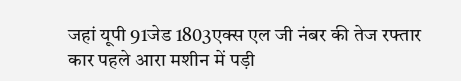जहां यूपी 91जेड 1803एक्स एल जी नंबर की तेज रफ्तार कार पहले आरा मशीन में पड़ी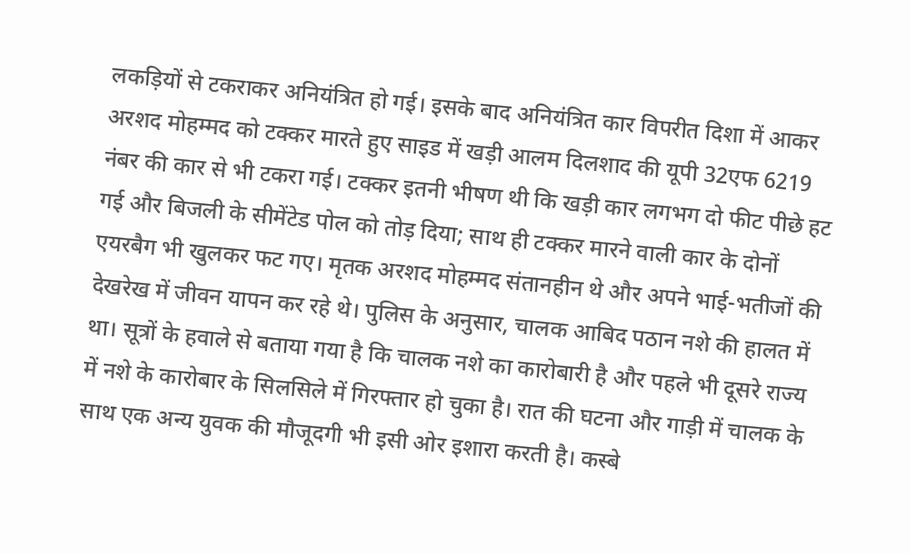लकड़ियों से टकराकर अनियंत्रित हो गई। इसके बाद अनियंत्रित कार विपरीत दिशा में आकर अरशद मोहम्मद को टक्कर मारते हुए साइड में खड़ी आलम दिलशाद की यूपी 32एफ 6219 नंबर की कार से भी टकरा गई। टक्कर इतनी भीषण थी कि खड़ी कार लगभग दो फीट पीछे हट गई और बिजली के सीमेंटेड पोल को तोड़ दिया; साथ ही टक्कर मारने वाली कार के दोनों एयरबैग भी खुलकर फट गए। मृतक अरशद मोहम्मद संतानहीन थे और अपने भाई-भतीजों की देखरेख में जीवन यापन कर रहे थे। पुलिस के अनुसार, चालक आबिद पठान नशे की हालत में था। सूत्रों के हवाले से बताया गया है कि चालक नशे का कारोबारी है और पहले भी दूसरे राज्य में नशे के कारोबार के सिलसिले में गिरफ्तार हो चुका है। रात की घटना और गाड़ी में चालक के साथ एक अन्य युवक की मौजूदगी भी इसी ओर इशारा करती है। कस्बे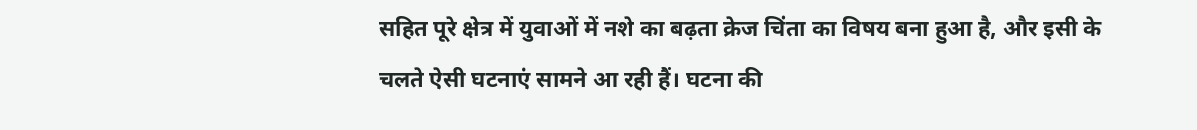सहित पूरे क्षेत्र में युवाओं में नशे का बढ़ता क्रेज चिंता का विषय बना हुआ है, और इसी के चलते ऐसी घटनाएं सामने आ रही हैं। घटना की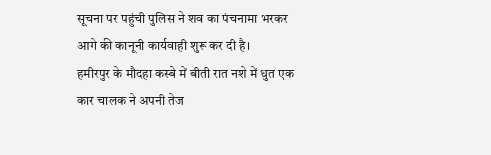सूचना पर पहुंची पुलिस ने शव का पंचनामा भरकर आगे की कानूनी कार्यवाही शुरू कर दी है।
हमीरपुर के मौदहा कस्बे में बीती रात नशे में धुत एक कार चालक ने अपनी तेज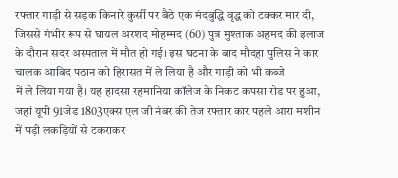रफ्तार गाड़ी से सड़क किनारे कुर्सी पर बैठे एक मंदबुद्धि वृद्ध को टक्कर मार दी, जिससे गंभीर रूप से घायल अरशद मोहम्मद (60) पुत्र मुश्ताक अहमद की इलाज के दौरान सदर अस्पताल में मौत हो गई। इस घटना के बाद मौदहा पुलिस ने कार चालक आबिद पठान को हिरासत में ले लिया है और गाड़ी को भी कब्जे
में ले लिया गया है। यह हादसा रहमानिया कॉलेज के निकट कपसा रोड पर हुआ, जहां यूपी 91जेड 1803एक्स एल जी नंबर की तेज रफ्तार कार पहले आरा मशीन में पड़ी लकड़ियों से टकराकर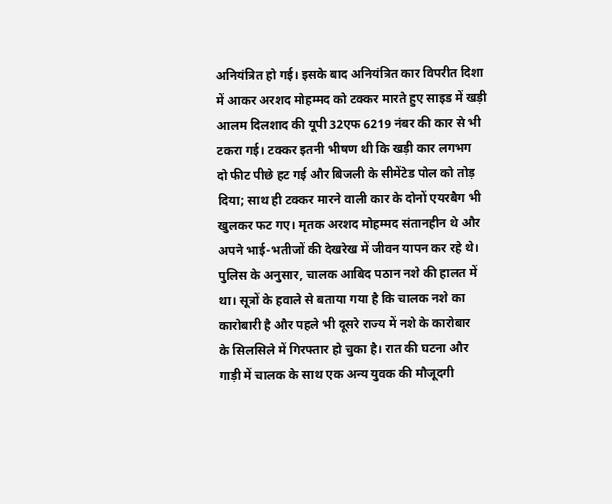अनियंत्रित हो गई। इसके बाद अनियंत्रित कार विपरीत दिशा में आकर अरशद मोहम्मद को टक्कर मारते हुए साइड में खड़ी आलम दिलशाद की यूपी 32एफ 6219 नंबर की कार से भी टकरा गई। टक्कर इतनी भीषण थी कि खड़ी कार लगभग
दो फीट पीछे हट गई और बिजली के सीमेंटेड पोल को तोड़ दिया; साथ ही टक्कर मारने वाली कार के दोनों एयरबैग भी खुलकर फट गए। मृतक अरशद मोहम्मद संतानहीन थे और अपने भाई-भतीजों की देखरेख में जीवन यापन कर रहे थे। पुलिस के अनुसार, चालक आबिद पठान नशे की हालत में था। सूत्रों के हवाले से बताया गया है कि चालक नशे का कारोबारी है और पहले भी दूसरे राज्य में नशे के कारोबार
के सिलसिले में गिरफ्तार हो चुका है। रात की घटना और गाड़ी में चालक के साथ एक अन्य युवक की मौजूदगी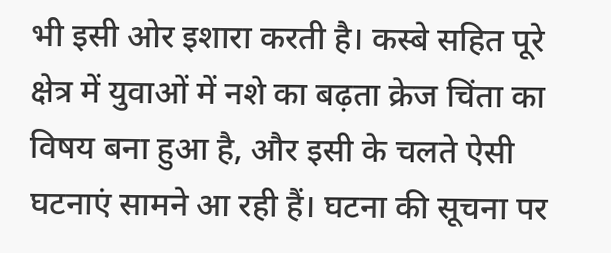भी इसी ओर इशारा करती है। कस्बे सहित पूरे क्षेत्र में युवाओं में नशे का बढ़ता क्रेज चिंता का विषय बना हुआ है, और इसी के चलते ऐसी घटनाएं सामने आ रही हैं। घटना की सूचना पर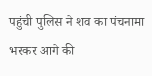पहुंची पुलिस ने शव का पंचनामा भरकर आगे की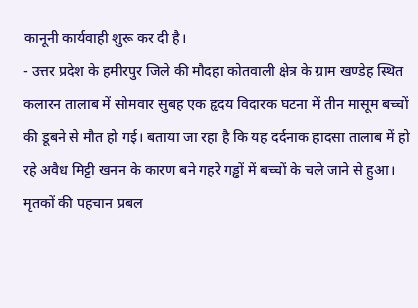कानूनी कार्यवाही शुरू कर दी है।
- उत्तर प्रदेश के हमीरपुर जिले की मौदहा कोतवाली क्षेत्र के ग्राम खण्डेह स्थित कलारन तालाब में सोमवार सुबह एक हृदय विदारक घटना में तीन मासूम बच्चों की डूबने से मौत हो गई। बताया जा रहा है कि यह दर्दनाक हादसा तालाब में हो रहे अवैध मिट्टी खनन के कारण बने गहरे गड्ढों में बच्चों के चले जाने से हुआ। मृतकों की पहचान प्रबल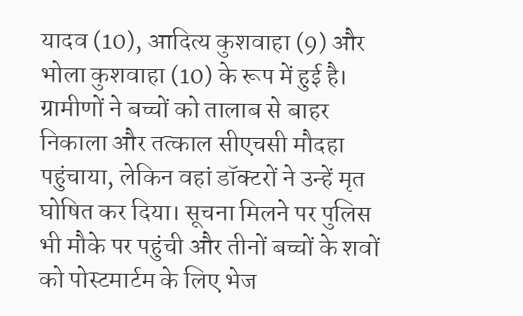यादव (10), आदित्य कुशवाहा (9) और भोला कुशवाहा (10) के रूप में हुई है। ग्रामीणों ने बच्चों को तालाब से बाहर निकाला और तत्काल सीएचसी मौदहा पहुंचाया, लेकिन वहां डॉक्टरों ने उन्हें मृत घोषित कर दिया। सूचना मिलने पर पुलिस भी मौके पर पहुंची और तीनों बच्चों के शवों को पोस्टमार्टम के लिए भेज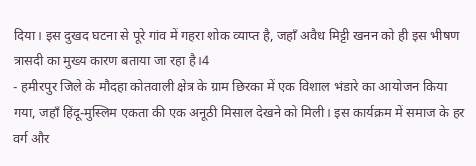दिया। इस दुखद घटना से पूरे गांव में गहरा शोक व्याप्त है, जहाँ अवैध मिट्टी खनन को ही इस भीषण त्रासदी का मुख्य कारण बताया जा रहा है।4
- हमीरपुर जिले के मौदहा कोतवाली क्षेत्र के ग्राम छिरका में एक विशाल भंडारे का आयोजन किया गया, जहाँ हिंदू-मुस्लिम एकता की एक अनूठी मिसाल देखने को मिली। इस कार्यक्रम में समाज के हर वर्ग और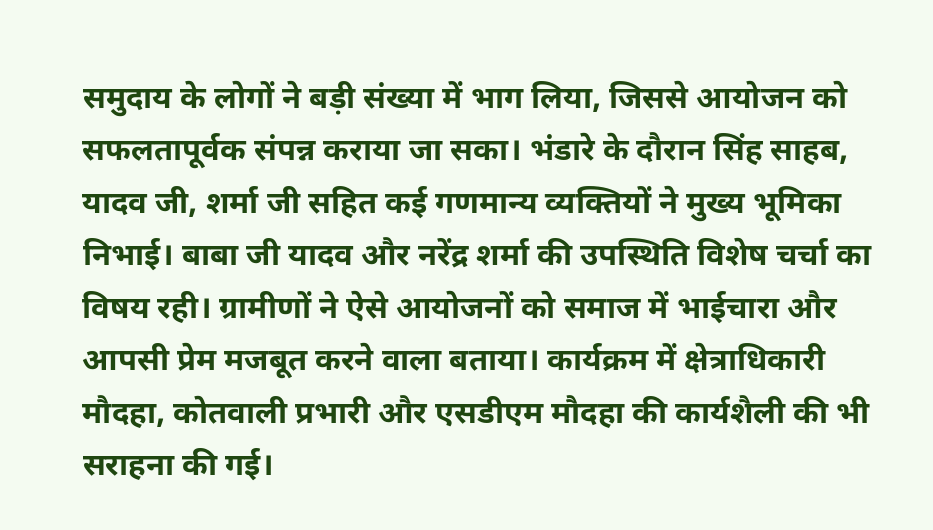समुदाय के लोगों ने बड़ी संख्या में भाग लिया, जिससे आयोजन को सफलतापूर्वक संपन्न कराया जा सका। भंडारे के दौरान सिंह साहब, यादव जी, शर्मा जी सहित कई गणमान्य व्यक्तियों ने मुख्य भूमिका निभाई। बाबा जी यादव और नरेंद्र शर्मा की उपस्थिति विशेष चर्चा का विषय रही। ग्रामीणों ने ऐसे आयोजनों को समाज में भाईचारा और आपसी प्रेम मजबूत करने वाला बताया। कार्यक्रम में क्षेत्राधिकारी मौदहा, कोतवाली प्रभारी और एसडीएम मौदहा की कार्यशैली की भी सराहना की गई।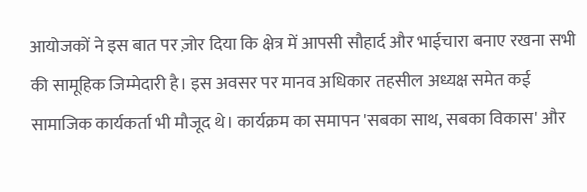आयोजकों ने इस बात पर ज़ोर दिया कि क्षेत्र में आपसी सौहार्द और भाईचारा बनाए रखना सभी की सामूहिक जिम्मेदारी है। इस अवसर पर मानव अधिकार तहसील अध्यक्ष समेत कई सामाजिक कार्यकर्ता भी मौजूद थे। कार्यक्रम का समापन 'सबका साथ, सबका विकास' और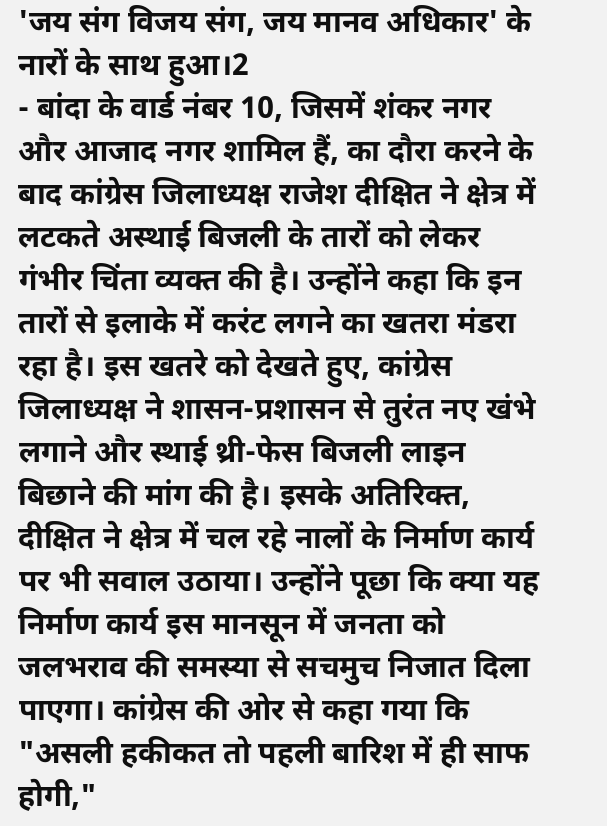'जय संग विजय संग, जय मानव अधिकार' के नारों के साथ हुआ।2
- बांदा के वार्ड नंबर 10, जिसमें शंकर नगर और आजाद नगर शामिल हैं, का दौरा करने के बाद कांग्रेस जिलाध्यक्ष राजेश दीक्षित ने क्षेत्र में लटकते अस्थाई बिजली के तारों को लेकर गंभीर चिंता व्यक्त की है। उन्होंने कहा कि इन तारों से इलाके में करंट लगने का खतरा मंडरा रहा है। इस खतरे को देखते हुए, कांग्रेस जिलाध्यक्ष ने शासन-प्रशासन से तुरंत नए खंभे लगाने और स्थाई थ्री-फेस बिजली लाइन बिछाने की मांग की है। इसके अतिरिक्त, दीक्षित ने क्षेत्र में चल रहे नालों के निर्माण कार्य पर भी सवाल उठाया। उन्होंने पूछा कि क्या यह निर्माण कार्य इस मानसून में जनता को जलभराव की समस्या से सचमुच निजात दिला पाएगा। कांग्रेस की ओर से कहा गया कि "असली हकीकत तो पहली बारिश में ही साफ होगी,"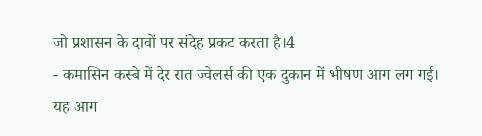जो प्रशासन के दावों पर संदेह प्रकट करता है।4
- कमासिन कस्बे में देर रात ज्वेलर्स की एक दुकान में भीषण आग लग गई। यह आग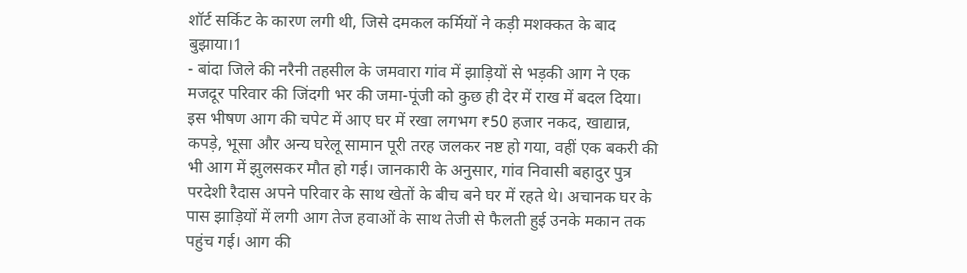शॉर्ट सर्किट के कारण लगी थी, जिसे दमकल कर्मियों ने कड़ी मशक्कत के बाद बुझाया।1
- बांदा जिले की नरैनी तहसील के जमवारा गांव में झाड़ियों से भड़की आग ने एक मजदूर परिवार की जिंदगी भर की जमा-पूंजी को कुछ ही देर में राख में बदल दिया। इस भीषण आग की चपेट में आए घर में रखा लगभग ₹50 हजार नकद, खाद्यान्न, कपड़े, भूसा और अन्य घरेलू सामान पूरी तरह जलकर नष्ट हो गया, वहीं एक बकरी की भी आग में झुलसकर मौत हो गई। जानकारी के अनुसार, गांव निवासी बहादुर पुत्र परदेशी रैदास अपने परिवार के साथ खेतों के बीच बने घर में रहते थे। अचानक घर के पास झाड़ियों में लगी आग तेज हवाओं के साथ तेजी से फैलती हुई उनके मकान तक पहुंच गई। आग की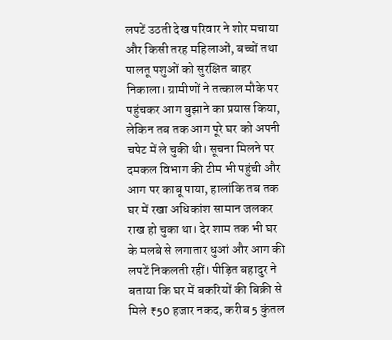लपटें उठती देख परिवार ने शोर मचाया और किसी तरह महिलाओं, बच्चों तथा पालतू पशुओं को सुरक्षित बाहर निकाला। ग्रामीणों ने तत्काल मौके पर पहुंचकर आग बुझाने का प्रयास किया, लेकिन तब तक आग पूरे घर को अपनी चपेट में ले चुकी थी। सूचना मिलने पर दमकल विभाग की टीम भी पहुंची और आग पर काबू पाया, हालांकि तब तक घर में रखा अधिकांश सामान जलकर राख हो चुका था। देर शाम तक भी घर के मलबे से लगातार धुआं और आग की लपटें निकलती रहीं। पीड़ित बहादुर ने बताया कि घर में बकरियों की बिक्री से मिले ₹50 हजार नकद, करीब 5 कुंतल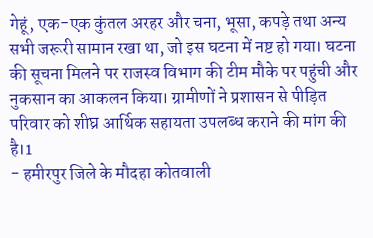गेहूं, एक-एक कुंतल अरहर और चना, भूसा, कपड़े तथा अन्य सभी जरूरी सामान रखा था, जो इस घटना में नष्ट हो गया। घटना की सूचना मिलने पर राजस्व विभाग की टीम मौके पर पहुंची और नुकसान का आकलन किया। ग्रामीणों ने प्रशासन से पीड़ित परिवार को शीघ्र आर्थिक सहायता उपलब्ध कराने की मांग की है।1
- हमीरपुर जिले के मौदहा कोतवाली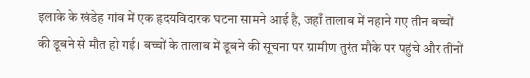इलाके के खंडेह गांव में एक हृदयविदारक घटना सामने आई है, जहाँ तालाब में नहाने गए तीन बच्चों की डूबने से मौत हो गई। बच्चों के तालाब में डूबने की सूचना पर ग्रामीण तुरंत मौके पर पहुंचे और तीनों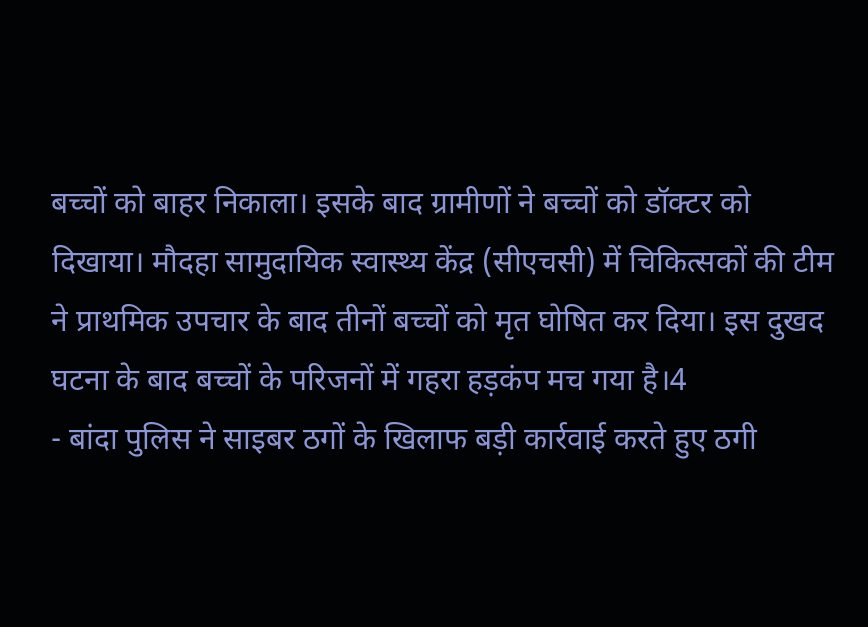बच्चों को बाहर निकाला। इसके बाद ग्रामीणों ने बच्चों को डॉक्टर को दिखाया। मौदहा सामुदायिक स्वास्थ्य केंद्र (सीएचसी) में चिकित्सकों की टीम ने प्राथमिक उपचार के बाद तीनों बच्चों को मृत घोषित कर दिया। इस दुखद घटना के बाद बच्चों के परिजनों में गहरा हड़कंप मच गया है।4
- बांदा पुलिस ने साइबर ठगों के खिलाफ बड़ी कार्रवाई करते हुए ठगी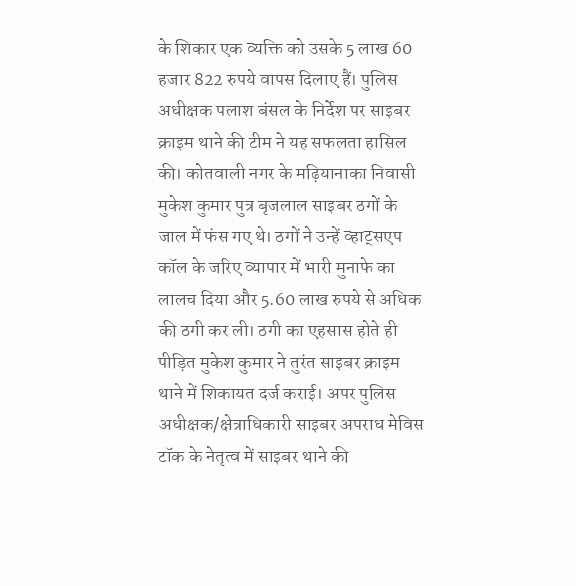के शिकार एक व्यक्ति को उसके 5 लाख 60 हजार 822 रुपये वापस दिलाए हैं। पुलिस अधीक्षक पलाश बंसल के निर्देश पर साइबर क्राइम थाने की टीम ने यह सफलता हासिल की। कोतवाली नगर के मढ़ियानाका निवासी मुकेश कुमार पुत्र बृजलाल साइबर ठगों के जाल में फंस गए थे। ठगों ने उन्हें व्हाट्सएप कॉल के जरिए व्यापार में भारी मुनाफे का लालच दिया और 5.60 लाख रुपये से अधिक की ठगी कर ली। ठगी का एहसास होते ही पीड़ित मुकेश कुमार ने तुरंत साइबर क्राइम थाने में शिकायत दर्ज कराई। अपर पुलिस अधीक्षक/क्षेत्राधिकारी साइबर अपराध मेविस टॉक के नेतृत्व में साइबर थाने की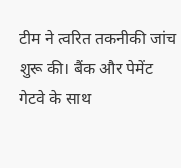टीम ने त्वरित तकनीकी जांच शुरू की। बैंक और पेमेंट गेटवे के साथ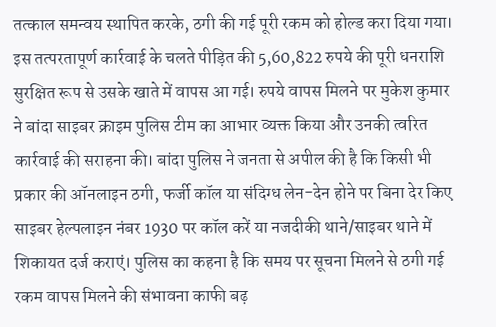तत्काल समन्वय स्थापित करके, ठगी की गई पूरी रकम को होल्ड करा दिया गया। इस तत्परतापूर्ण कार्रवाई के चलते पीड़ित की 5,60,822 रुपये की पूरी धनराशि सुरक्षित रूप से उसके खाते में वापस आ गई। रुपये वापस मिलने पर मुकेश कुमार ने बांदा साइबर क्राइम पुलिस टीम का आभार व्यक्त किया और उनकी त्वरित कार्रवाई की सराहना की। बांदा पुलिस ने जनता से अपील की है कि किसी भी प्रकार की ऑनलाइन ठगी, फर्जी कॉल या संदिग्ध लेन-देन होने पर बिना देर किए साइबर हेल्पलाइन नंबर 1930 पर कॉल करें या नजदीकी थाने/साइबर थाने में शिकायत दर्ज कराएं। पुलिस का कहना है कि समय पर सूचना मिलने से ठगी गई रकम वापस मिलने की संभावना काफी बढ़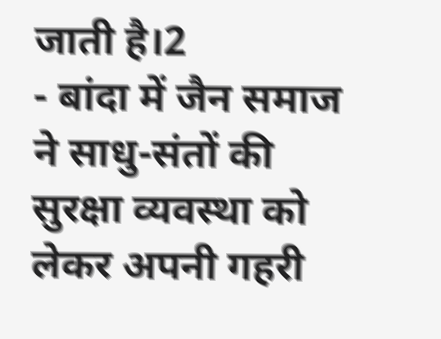जाती है।2
- बांदा में जैन समाज ने साधु-संतों की सुरक्षा व्यवस्था को लेकर अपनी गहरी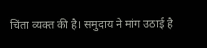चिंता व्यक्त की है। समुदाय ने मांग उठाई है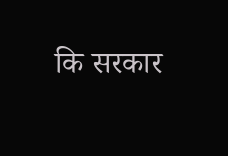कि सरकार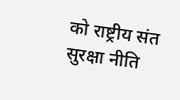को राष्ट्रीय संत सुरक्षा नीति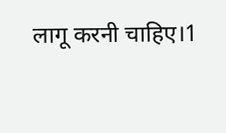लागू करनी चाहिए।1